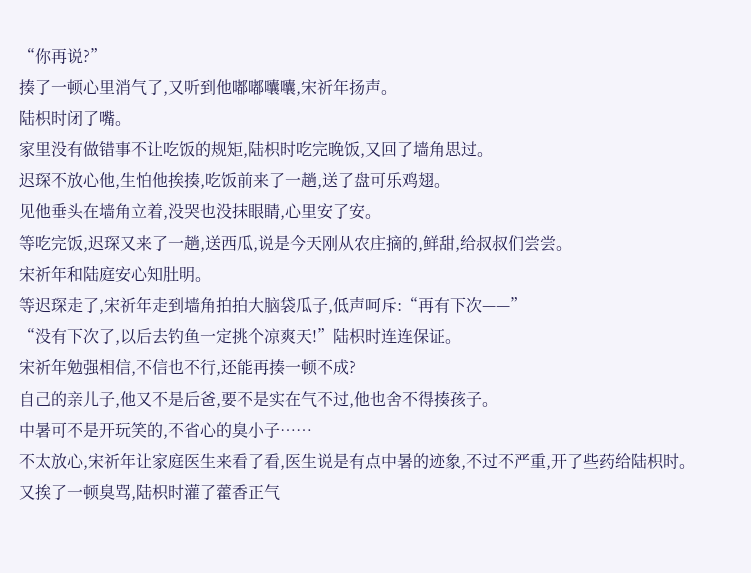“你再说?”
揍了一顿心里消气了,又听到他嘟嘟囔囔,宋祈年扬声。
陆枳时闭了嘴。
家里没有做错事不让吃饭的规矩,陆枳时吃完晚饭,又回了墙角思过。
迟琛不放心他,生怕他挨揍,吃饭前来了一趟,送了盘可乐鸡翅。
见他垂头在墙角立着,没哭也没抹眼睛,心里安了安。
等吃完饭,迟琛又来了一趟,送西瓜,说是今天刚从农庄摘的,鲜甜,给叔叔们尝尝。
宋祈年和陆庭安心知肚明。
等迟琛走了,宋祈年走到墙角拍拍大脑袋瓜子,低声呵斥:“再有下次——”
“没有下次了,以后去钓鱼一定挑个凉爽天!”陆枳时连连保证。
宋祈年勉强相信,不信也不行,还能再揍一顿不成?
自己的亲儿子,他又不是后爸,要不是实在气不过,他也舍不得揍孩子。
中暑可不是开玩笑的,不省心的臭小子……
不太放心,宋祈年让家庭医生来看了看,医生说是有点中暑的迹象,不过不严重,开了些药给陆枳时。
又挨了一顿臭骂,陆枳时灌了藿香正气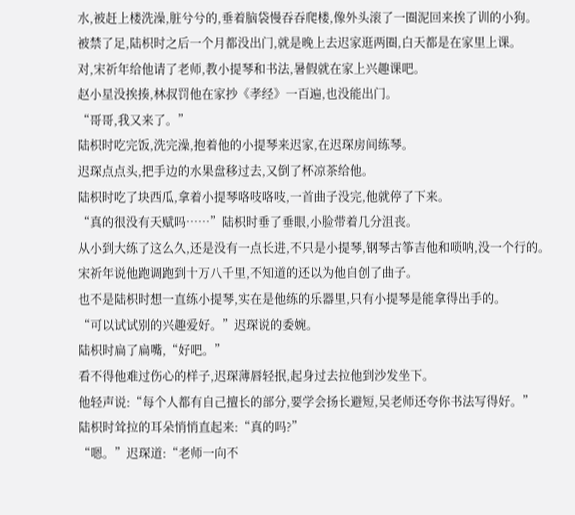水,被赶上楼洗澡,脏兮兮的,垂着脑袋慢吞吞爬楼,像外头滚了一圈泥回来挨了训的小狗。
被禁了足,陆枳时之后一个月都没出门,就是晚上去迟家逛两圈,白天都是在家里上课。
对,宋祈年给他请了老师,教小提琴和书法,暑假就在家上兴趣课吧。
赵小星没挨揍,林叔罚他在家抄《孝经》一百遍,也没能出门。
“哥哥,我又来了。”
陆枳时吃完饭,洗完澡,抱着他的小提琴来迟家,在迟琛房间练琴。
迟琛点点头,把手边的水果盘移过去,又倒了杯凉茶给他。
陆枳时吃了块西瓜,拿着小提琴咯吱咯吱,一首曲子没完,他就停了下来。
“真的很没有天赋吗……”陆枳时垂了垂眼,小脸带着几分沮丧。
从小到大练了这么久,还是没有一点长进,不只是小提琴,钢琴古筝吉他和唢呐,没一个行的。
宋祈年说他跑调跑到十万八千里,不知道的还以为他自创了曲子。
也不是陆枳时想一直练小提琴,实在是他练的乐器里,只有小提琴是能拿得出手的。
“可以试试别的兴趣爱好。”迟琛说的委婉。
陆枳时扁了扁嘴,“好吧。”
看不得他难过伤心的样子,迟琛薄唇轻抿,起身过去拉他到沙发坐下。
他轻声说:“每个人都有自己擅长的部分,要学会扬长避短,吴老师还夸你书法写得好。”
陆枳时耸拉的耳朵悄悄直起来:“真的吗?”
“嗯。”迟琛道:“老师一向不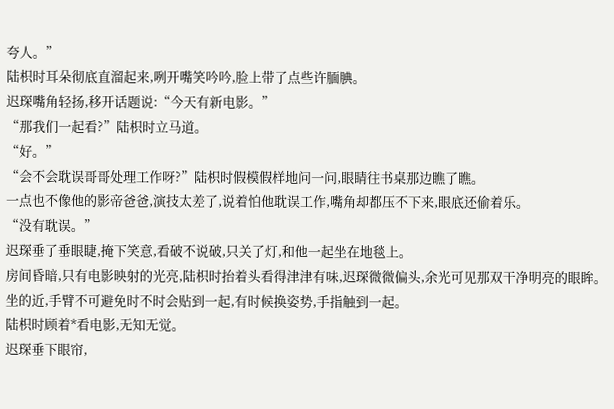夸人。”
陆枳时耳朵彻底直溜起来,咧开嘴笑吟吟,脸上带了点些许腼腆。
迟琛嘴角轻扬,移开话题说:“今天有新电影。”
“那我们一起看?”陆枳时立马道。
“好。”
“会不会耽误哥哥处理工作呀?”陆枳时假模假样地问一问,眼睛往书桌那边瞧了瞧。
一点也不像他的影帝爸爸,演技太差了,说着怕他耽误工作,嘴角却都压不下来,眼底还偷着乐。
“没有耽误。”
迟琛垂了垂眼睫,掩下笑意,看破不说破,只关了灯,和他一起坐在地毯上。
房间昏暗,只有电影映射的光亮,陆枳时抬着头看得津津有味,迟琛微微偏头,余光可见那双干净明亮的眼眸。
坐的近,手臂不可避免时不时会贴到一起,有时候换姿势,手指触到一起。
陆枳时顾着*看电影,无知无觉。
迟琛垂下眼帘,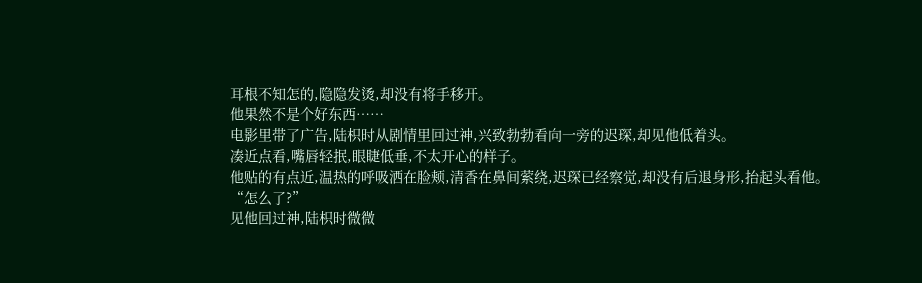耳根不知怎的,隐隐发烫,却没有将手移开。
他果然不是个好东西……
电影里带了广告,陆枳时从剧情里回过神,兴致勃勃看向一旁的迟琛,却见他低着头。
凑近点看,嘴唇轻抿,眼睫低垂,不太开心的样子。
他贴的有点近,温热的呼吸洒在脸颊,清香在鼻间萦绕,迟琛已经察觉,却没有后退身形,抬起头看他。
“怎么了?”
见他回过神,陆枳时微微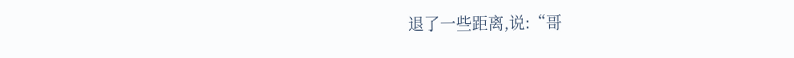退了一些距离,说:“哥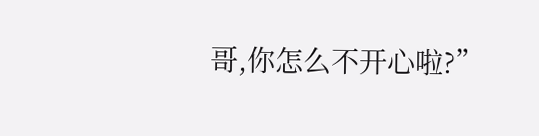哥,你怎么不开心啦?”